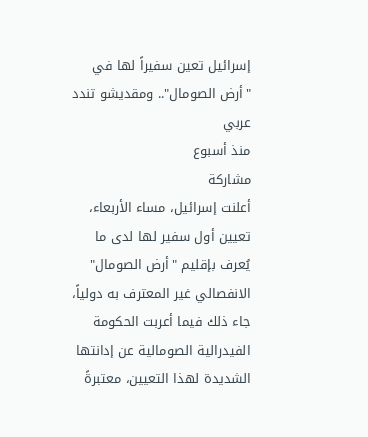إسرائيل تعين سفيراً لها في "أرض الصومال".. ومقديشو تندد
عربي
منذ أسبوع
مشاركة
أعلنت إسرائيل، مساء الأربعاء، تعيين أول سفير لها لدى ما يُعرف بإقليم "أرض الصومال" الانفصالي غير المعترف به دولياً، جاء ذلك فيما أعربت الحكومة الفيدرالية الصومالية عن إدانتها الشديدة لهذا التعيين، معتبرةً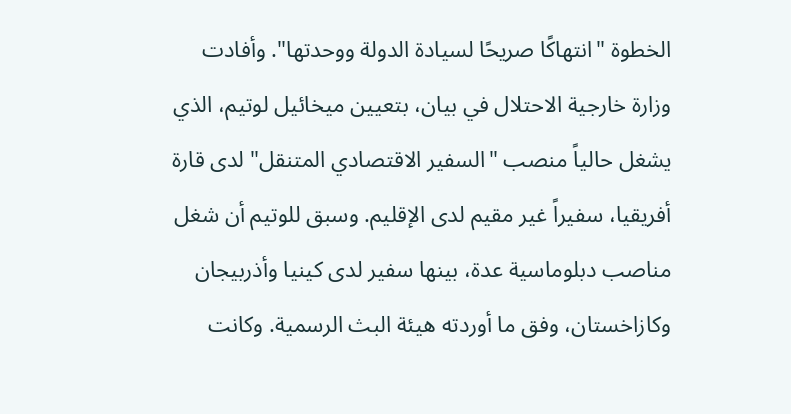الخطوة "انتهاكًا صريحًا لسيادة الدولة ووحدتها". وأفادت وزارة خارجية الاحتلال في بيان، بتعيين ميخائيل لوتيم، الذي يشغل حالياً منصب "السفير الاقتصادي المتنقل" لدى قارة أفريقيا، سفيراً غير مقيم لدى الإقليم. وسبق للوتيم أن شغل مناصب دبلوماسية عدة، بينها سفير لدى كينيا وأذربيجان وكازاخستان، وفق ما أوردته هيئة البث الرسمية. وكانت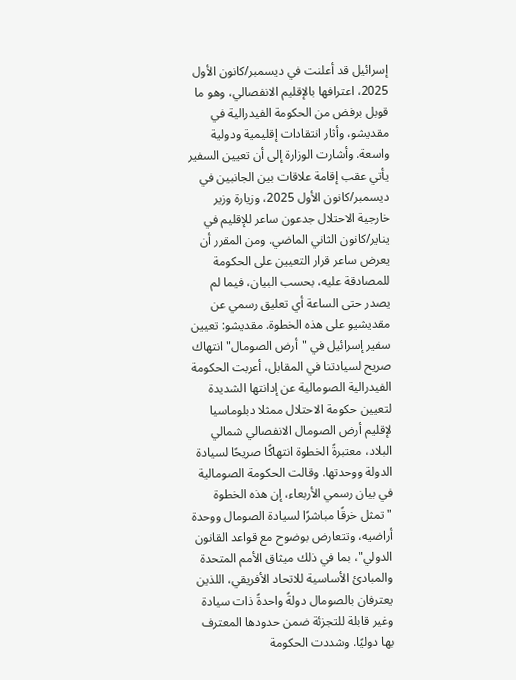إسرائيل قد أعلنت في ديسمبر/كانون الأول 2025، اعترافها بالإقليم الانفصالي، وهو ما قوبل برفض من الحكومة الفيدرالية في مقديشو، وأثار انتقادات إقليمية ودولية واسعة. وأشارت الوزارة إلى أن تعيين السفير يأتي عقب إقامة علاقات بين الجانبين في ديسمبر/كانون الأول 2025، وزيارة وزير خارجية الاحتلال جدعون ساعر للإقليم في يناير/كانون الثاني الماضي. ومن المقرر أن يعرض ساعر قرار التعيين على الحكومة للمصادقة عليه، بحسب البيان، فيما لم يصدر حتى الساعة أي تعليق رسمي عن مقديشيو على هذه الخطوة. مقديشو: تعيين سفير إسرائيل في "أرض الصومال" انتهاك صريح لسيادتنا في المقابل، أعربت الحكومة الفيدرالية الصومالية عن إدانتها الشديدة لتعيين حكومة الاحتلال ممثلا دبلوماسيا لإقليم أرض الصومال الانفصالي شمالي البلاد، معتبرةً الخطوة انتهاكًا صريحًا لسيادة الدولة ووحدتها. وقالت الحكومة الصومالية في بيان رسمي الأربعاء، إن هذه الخطوة "تمثل خرقًا مباشرًا لسيادة الصومال ووحدة أراضيه، وتتعارض بوضوح مع قواعد القانون الدولي"، بما في ذلك ميثاق الأمم المتحدة والمبادئ الأساسية للاتحاد الأفريقي، اللذين يعترفان بالصومال دولةً واحدةً ذات سيادة وغير قابلة للتجزئة ضمن حدودها المعترف بها دوليًا. وشددت الحكومة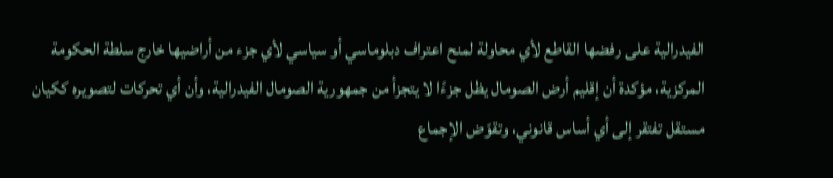الفيدرالية على رفضها القاطع لأي محاولة لمنح اعتراف دبلوماسي أو سياسي لأي جزء من أراضيها خارج سلطة الحكومة المركزية، مؤكدة أن إقليم أرض الصومال يظل جزءًا لا يتجزأ من جمهورية الصومال الفيدرالية، وأن أي تحركات لتصويره ككيان مستقل تفتقر إلى أي أساس قانوني، وتقوّض الإجماع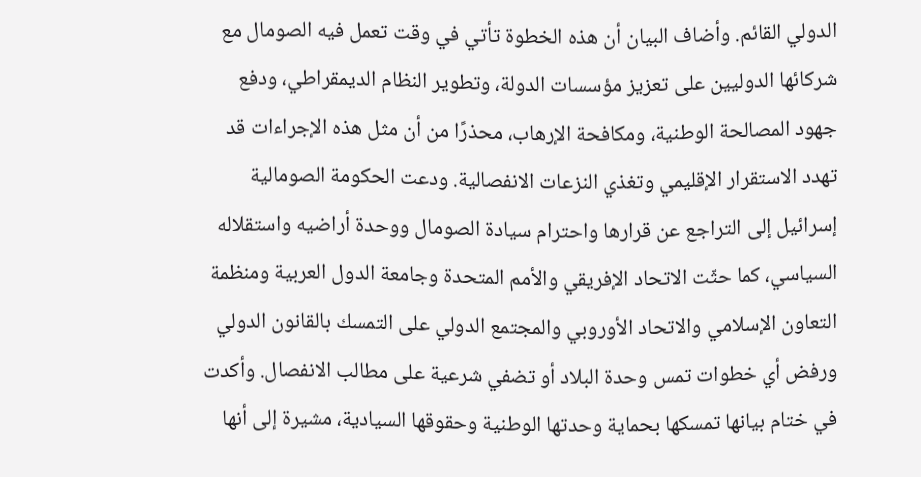الدولي القائم. وأضاف البيان أن هذه الخطوة تأتي في وقت تعمل فيه الصومال مع شركائها الدوليين على تعزيز مؤسسات الدولة، وتطوير النظام الديمقراطي، ودفع جهود المصالحة الوطنية، ومكافحة الإرهاب، محذرًا من أن مثل هذه الإجراءات قد تهدد الاستقرار الإقليمي وتغذي النزعات الانفصالية. ودعت الحكومة الصومالية إسرائيل إلى التراجع عن قرارها واحترام سيادة الصومال ووحدة أراضيه واستقلاله السياسي، كما حثّت الاتحاد الإفريقي والأمم المتحدة وجامعة الدول العربية ومنظمة التعاون الإسلامي والاتحاد الأوروبي والمجتمع الدولي على التمسك بالقانون الدولي ورفض أي خطوات تمس وحدة البلاد أو تضفي شرعية على مطالب الانفصال. وأكدت في ختام بيانها تمسكها بحماية وحدتها الوطنية وحقوقها السيادية، مشيرة إلى أنها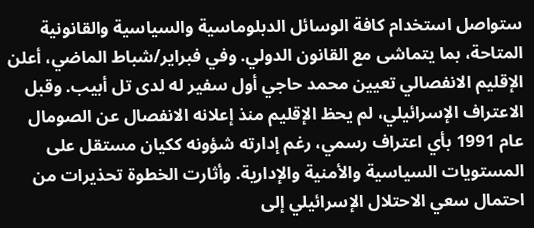ستواصل استخدام كافة الوسائل الدبلوماسية والسياسية والقانونية المتاحة، بما يتماشى مع القانون الدولي. وفي فبراير/شباط الماضي، أعلن الإقليم الانفصالي تعيين محمد حاجي أول سفير له لدى تل أبيب. وقبل الاعتراف الإسرائيلي، لم يحظ الإقليم منذ إعلانه الانفصال عن الصومال عام 1991 بأي اعتراف رسمي، رغم إدارته شؤونه ككيان مستقل على المستويات السياسية والأمنية والإدارية. وأثارت الخطوة تحذيرات من احتمال سعي الاحتلال الإسرائيلي إلى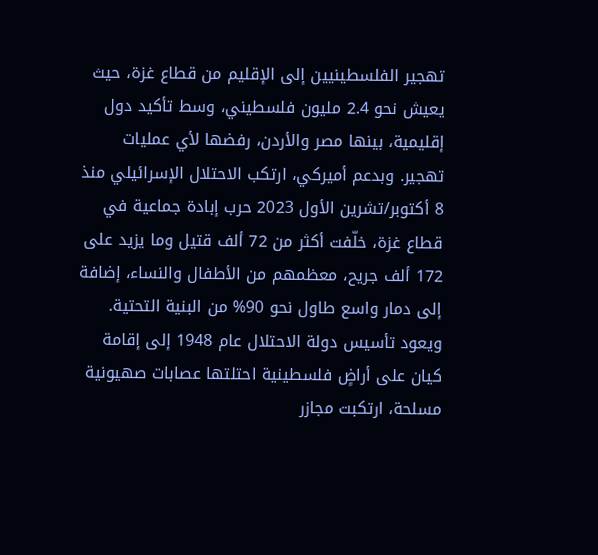تهجير الفلسطينيين إلى الإقليم من قطاع غزة، حيث يعيش نحو 2.4 مليون فلسطيني، وسط تأكيد دول إقليمية، بينها مصر والأردن، رفضها لأي عمليات تهجير. وبدعم أميركي، ارتكب الاحتلال الإسرائيلي منذ 8 أكتوبر/تشرين الأول 2023 حرب إبادة جماعية في قطاع غزة، خلّفت أكثر من 72 ألف قتيل وما يزيد على 172 ألف جريح، معظمهم من الأطفال والنساء، إضافة إلى دمار واسع طاول نحو 90% من البنية التحتية. ويعود تأسيس دولة الاحتلال عام 1948 إلى إقامة كيان على أراضٍ فلسطينية احتلتها عصابات صهيونية مسلحة، ارتكبت مجازر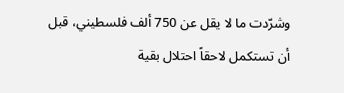وشرّدت ما لا يقل عن 750 ألف فلسطيني، قبل أن تستكمل لاحقاً احتلال بقية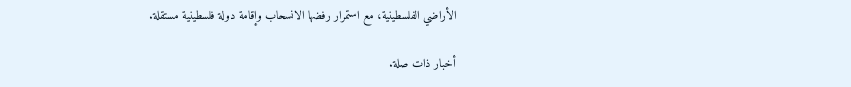الأراضي الفلسطينية، مع استمرار رفضها الانسحاب وإقامة دولة فلسطينية مستقلة.

أخبار ذات صلة.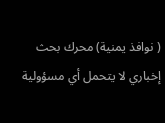( نوافذ يمنية) محرك بحث إخباري لا يتحمل أي مسؤولية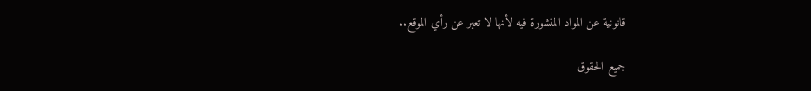قانونية عن المواد المنشورة فيه لأنها لا تعبر عن رأي الموقع..

جميع الحقوق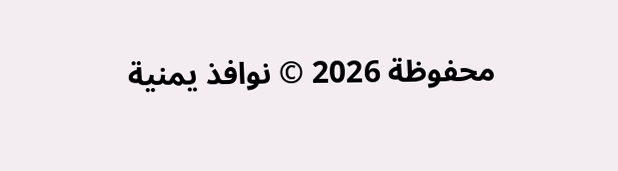محفوظة 2026 © نوافذ يمنية